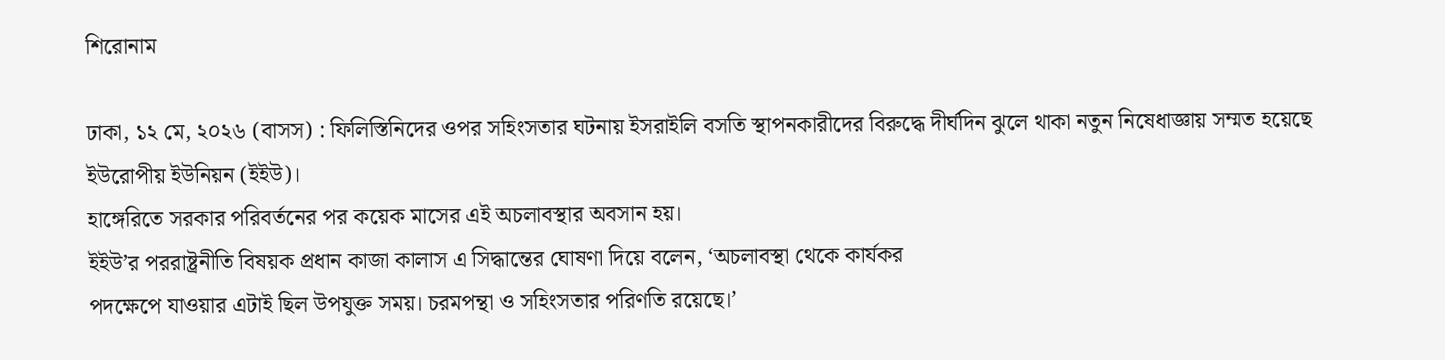শিরোনাম

ঢাকা, ১২ মে, ২০২৬ (বাসস) : ফিলিস্তিনিদের ওপর সহিংসতার ঘটনায় ইসরাইলি বসতি স্থাপনকারীদের বিরুদ্ধে দীর্ঘদিন ঝুলে থাকা নতুন নিষেধাজ্ঞায় সম্মত হয়েছে ইউরোপীয় ইউনিয়ন (ইইউ)।
হাঙ্গেরিতে সরকার পরিবর্তনের পর কয়েক মাসের এই অচলাবস্থার অবসান হয়।
ইইউ’র পররাষ্ট্রনীতি বিষয়ক প্রধান কাজা কালাস এ সিদ্ধান্তের ঘোষণা দিয়ে বলেন, ‘অচলাবস্থা থেকে কার্যকর
পদক্ষেপে যাওয়ার এটাই ছিল উপযুক্ত সময়। চরমপন্থা ও সহিংসতার পরিণতি রয়েছে।’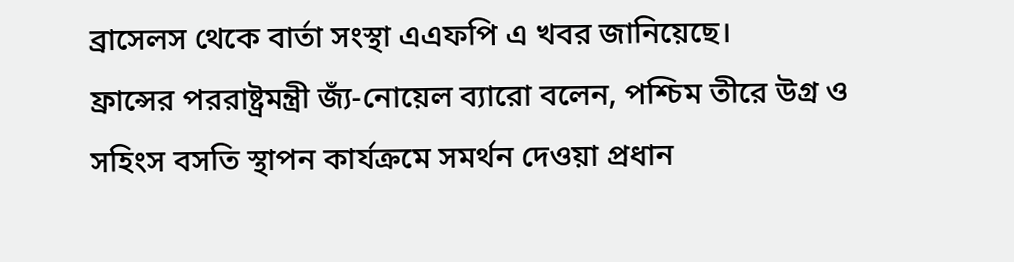ব্রাসেলস থেকে বার্তা সংস্থা এএফপি এ খবর জানিয়েছে।
ফ্রান্সের পররাষ্ট্রমন্ত্রী জ্যঁ-নোয়েল ব্যারো বলেন, পশ্চিম তীরে উগ্র ও সহিংস বসতি স্থাপন কার্যক্রমে সমর্থন দেওয়া প্রধান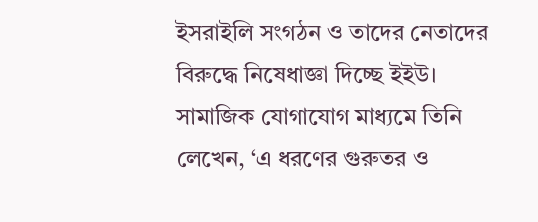ইসরাইলি সংগঠন ও তাদের নেতাদের বিরুদ্ধে নিষেধাজ্ঞা দিচ্ছে ইইউ।
সামাজিক যোগাযোগ মাধ্যমে তিনি লেখেন, ‘এ ধরণের গুরুতর ও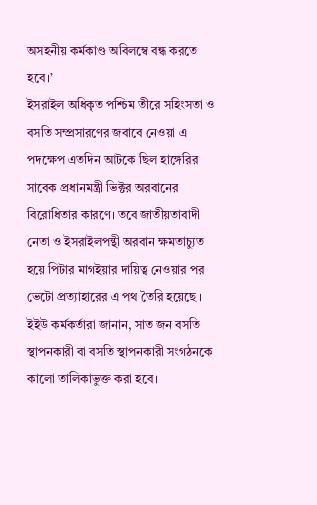অসহনীয় কর্মকাণ্ড অবিলম্বে বন্ধ করতে হবে।’
ইসরাইল অধিকৃত পশ্চিম তীরে সহিংসতা ও বসতি সম্প্রসারণের জবাবে নেওয়া এ পদক্ষেপ এতদিন আটকে ছিল হাঙ্গেরির সাবেক প্রধানমন্ত্রী ভিক্টর অরবানের বিরোধিতার কারণে। তবে জাতীয়তাবাদী নেতা ও ইসরাইলপন্থী অরবান ক্ষমতাচ্যুত হয়ে পিটার মাগইয়ার দায়িত্ব নেওয়ার পর ভেটো প্রত্যাহারের এ পথ তৈরি হয়েছে ।
ইইউ কর্মকর্তারা জানান, সাত জন বসতি স্থাপনকারী বা বসতি স্থাপনকারী সংগঠনকে কালো তালিকাভুক্ত করা হবে।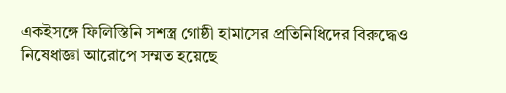একইসঙ্গে ফিলিস্তিনি সশস্ত্র গোষ্ঠী হামাসের প্রতিনিধিদের বিরুদ্ধেও নিষেধাজ্ঞা আরোপে সম্মত হয়েছে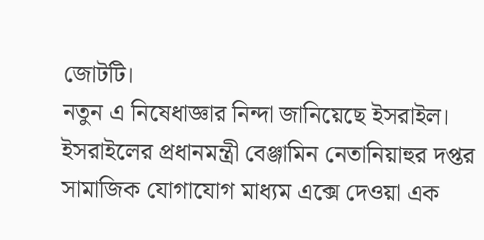জোটটি।
নতুন এ নিষেধাজ্ঞার নিন্দা জানিয়েছে ইসরাইল।
ইসরাইলের প্রধানমন্ত্রী বেঞ্জামিন নেতানিয়াহুর দপ্তর সামাজিক যোগাযোগ মাধ্যম এক্সে দেওয়া এক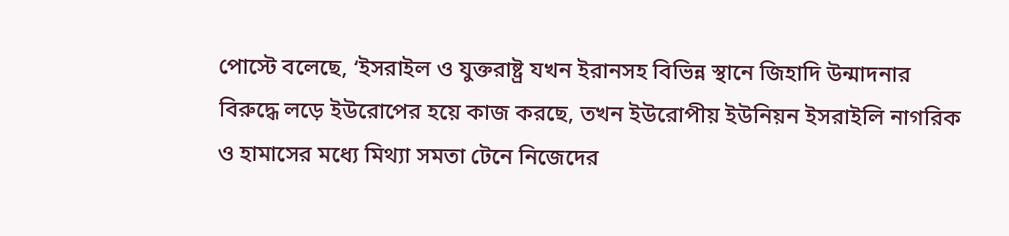পোস্টে বলেছে, ‘ইসরাইল ও যুক্তরাষ্ট্র যখন ইরানসহ বিভিন্ন স্থানে জিহাদি উন্মাদনার বিরুদ্ধে লড়ে ইউরোপের হয়ে কাজ করছে, তখন ইউরোপীয় ইউনিয়ন ইসরাইলি নাগরিক ও হামাসের মধ্যে মিথ্যা সমতা টেনে নিজেদের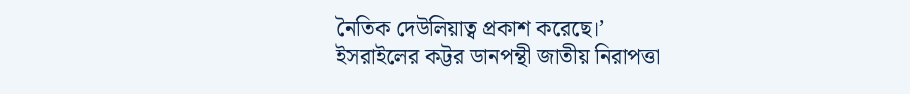নৈতিক দেউলিয়াত্ব প্রকাশ করেছে।’
ইসরাইলের কট্টর ডানপন্থী জাতীয় নিরাপত্তা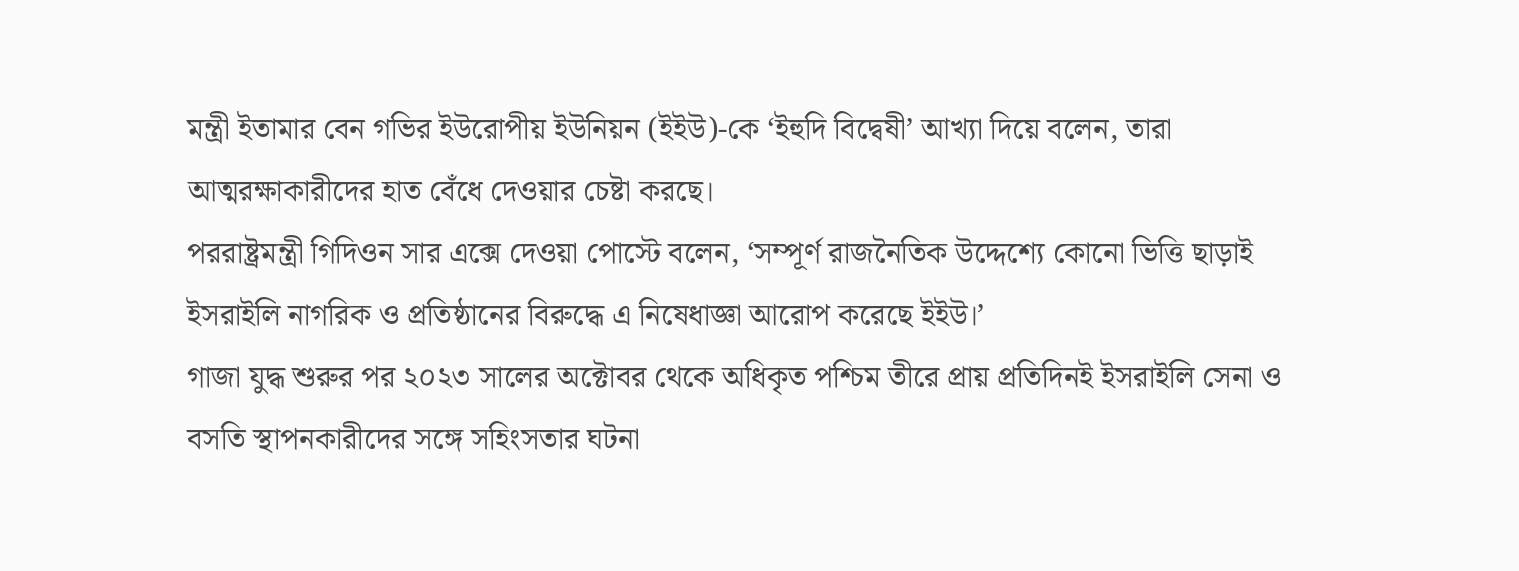মন্ত্রী ইতামার বেন গভির ইউরোপীয় ইউনিয়ন (ইইউ)-কে ‘ইহুদি বিদ্বেষী’ আখ্যা দিয়ে বলেন, তারা আত্মরক্ষাকারীদের হাত বেঁধে দেওয়ার চেষ্টা করছে।
পররাষ্ট্রমন্ত্রী গিদিওন সার এক্সে দেওয়া পোস্টে বলেন, ‘সম্পূর্ণ রাজনৈতিক উদ্দেশ্যে কোনো ভিত্তি ছাড়াই ইসরাইলি নাগরিক ও প্রতিষ্ঠানের বিরুদ্ধে এ নিষেধাজ্ঞা আরোপ করেছে ইইউ।’
গাজা যুদ্ধ শুরুর পর ২০২৩ সালের অক্টোবর থেকে অধিকৃত পশ্চিম তীরে প্রায় প্রতিদিনই ইসরাইলি সেনা ও বসতি স্থাপনকারীদের সঙ্গে সহিংসতার ঘটনা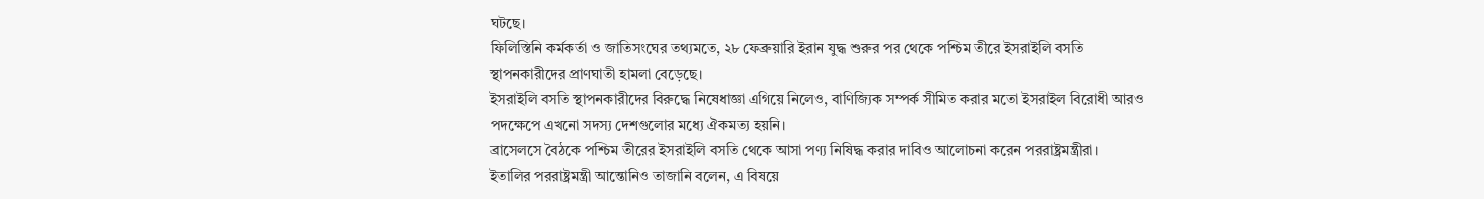ঘটছে।
ফিলিস্তিনি কর্মকর্তা ও জাতিসংঘের তথ্যমতে, ২৮ ফেব্রুয়ারি ইরান যুদ্ধ শুরুর পর থেকে পশ্চিম তীরে ইসরাইলি বসতি স্থাপনকারীদের প্রাণঘাতী হামলা বেড়েছে।
ইসরাইলি বসতি স্থাপনকারীদের বিরুদ্ধে নিষেধাজ্ঞা এগিয়ে নিলেও, বাণিজ্যিক সম্পর্ক সীমিত করার মতো ইসরাইল বিরোধী আরও পদক্ষেপে এখনো সদস্য দেশগুলোর মধ্যে ঐকমত্য হয়নি।
ব্রাসেলসে বৈঠকে পশ্চিম তীরের ইসরাইলি বসতি থেকে আসা পণ্য নিষিদ্ধ করার দাবিও আলোচনা করেন পররাষ্ট্রমন্ত্রীরা।
ইতালির পররাষ্ট্রমন্ত্রী আন্তোনিও তাজানি বলেন, এ বিষয়ে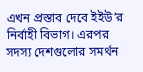এখন প্রস্তাব দেবে ইইউ’র নির্বাহী বিভাগ। এরপর সদস্য দেশগুলোর সমর্থন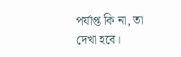পর্যাপ্ত কি না, তা দেখা হবে।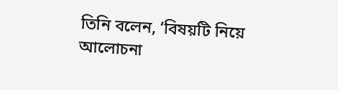তিনি বলেন, ‘বিষয়টি নিয়ে আলোচনা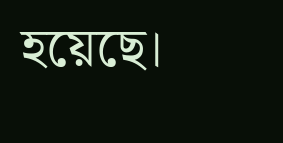হয়েছে।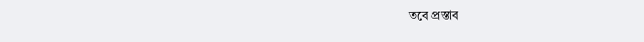তবে প্রস্তাব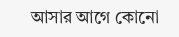আসার আগে কোনো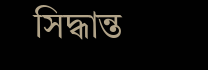সিদ্ধান্ত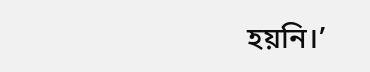হয়নি।’